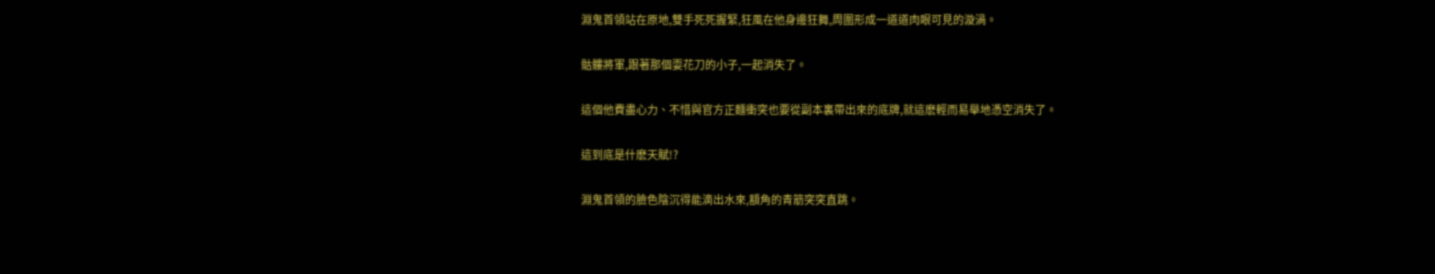淵鬼首領站在原地,雙手死死握緊,狂風在他身邊狂舞,周圍形成一道道肉眼可見的漩渦。

骷髏將軍,跟著那個耍花刀的小子,一起消失了。

這個他費盡心力、不惜與官方正麵衝突也要從副本裏帶出來的底牌,就這麽輕而易舉地憑空消失了。

這到底是什麽天賦!?

淵鬼首領的臉色陰沉得能滴出水來,額角的青筋突突直跳。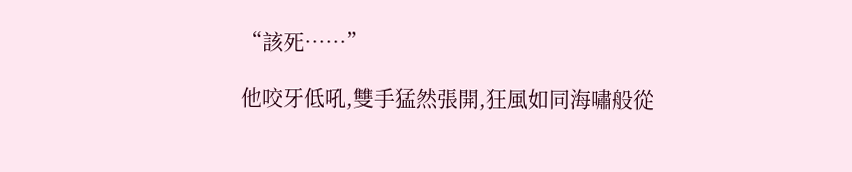“該死……”

他咬牙低吼,雙手猛然張開,狂風如同海嘯般從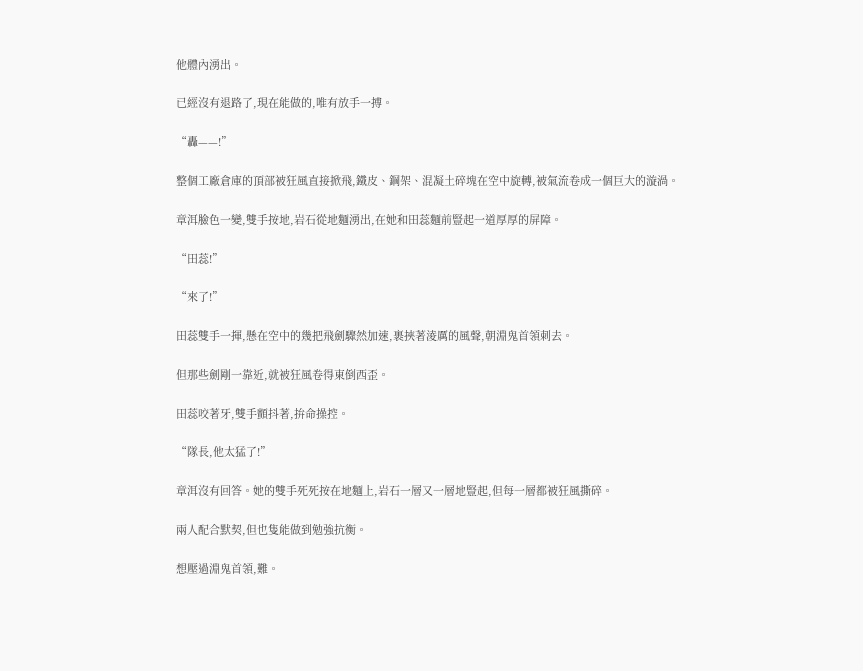他體內湧出。

已經沒有退路了,現在能做的,唯有放手一搏。

“轟——!”

整個工廠倉庫的頂部被狂風直接掀飛,鐵皮、鋼架、混凝土碎塊在空中旋轉,被氣流卷成一個巨大的漩渦。

章洱臉色一變,雙手按地,岩石從地麵湧出,在她和田蕊麵前豎起一道厚厚的屏障。

“田蕊!”

“來了!”

田蕊雙手一揮,懸在空中的幾把飛劍驟然加速,裹挾著淩厲的風聲,朝淵鬼首領刺去。

但那些劍剛一靠近,就被狂風卷得東倒西歪。

田蕊咬著牙,雙手顫抖著,拚命操控。

“隊長,他太猛了!”

章洱沒有回答。她的雙手死死按在地麵上,岩石一層又一層地豎起,但每一層都被狂風撕碎。

兩人配合默契,但也隻能做到勉強抗衡。

想壓過淵鬼首領,難。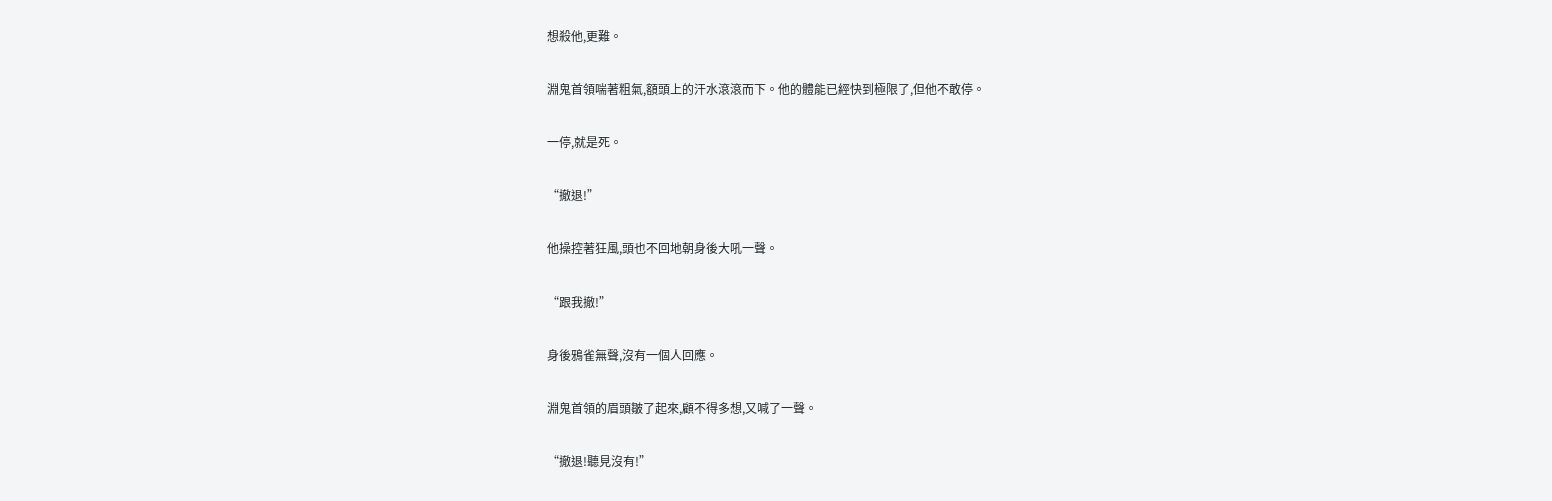想殺他,更難。

淵鬼首領喘著粗氣,額頭上的汗水滾滾而下。他的體能已經快到極限了,但他不敢停。

一停,就是死。

“撤退!”

他操控著狂風,頭也不回地朝身後大吼一聲。

“跟我撤!”

身後鴉雀無聲,沒有一個人回應。

淵鬼首領的眉頭皺了起來,顧不得多想,又喊了一聲。

“撤退!聽見沒有!”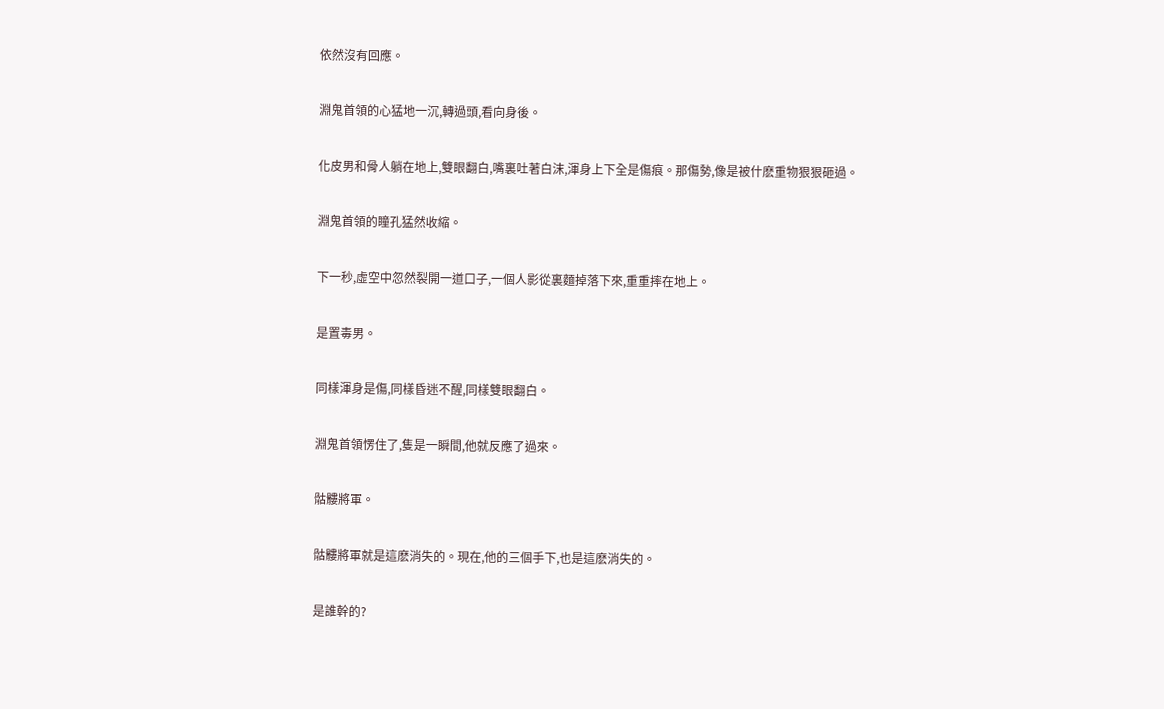依然沒有回應。

淵鬼首領的心猛地一沉,轉過頭,看向身後。

化皮男和骨人躺在地上,雙眼翻白,嘴裏吐著白沫,渾身上下全是傷痕。那傷勢,像是被什麽重物狠狠砸過。

淵鬼首領的瞳孔猛然收縮。

下一秒,虛空中忽然裂開一道口子,一個人影從裏麵掉落下來,重重摔在地上。

是置毒男。

同樣渾身是傷,同樣昏迷不醒,同樣雙眼翻白。

淵鬼首領愣住了,隻是一瞬間,他就反應了過來。

骷髏將軍。

骷髏將軍就是這麽消失的。現在,他的三個手下,也是這麽消失的。

是誰幹的?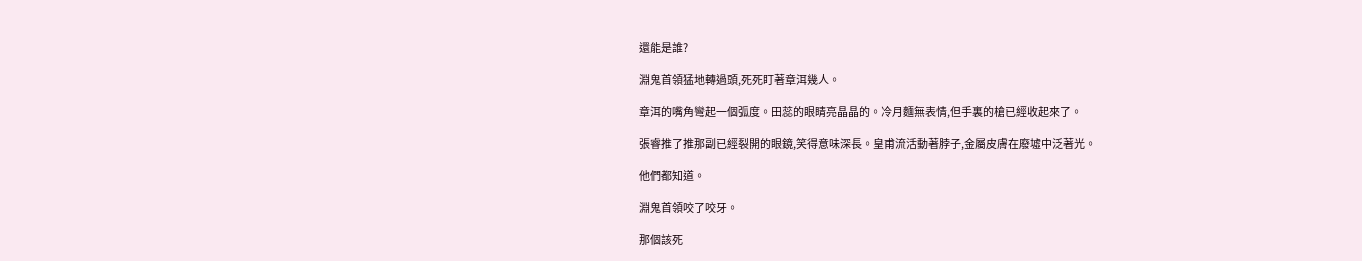還能是誰?

淵鬼首領猛地轉過頭,死死盯著章洱幾人。

章洱的嘴角彎起一個弧度。田蕊的眼睛亮晶晶的。冷月麵無表情,但手裏的槍已經收起來了。

張睿推了推那副已經裂開的眼鏡,笑得意味深長。皇甫流活動著脖子,金屬皮膚在廢墟中泛著光。

他們都知道。

淵鬼首領咬了咬牙。

那個該死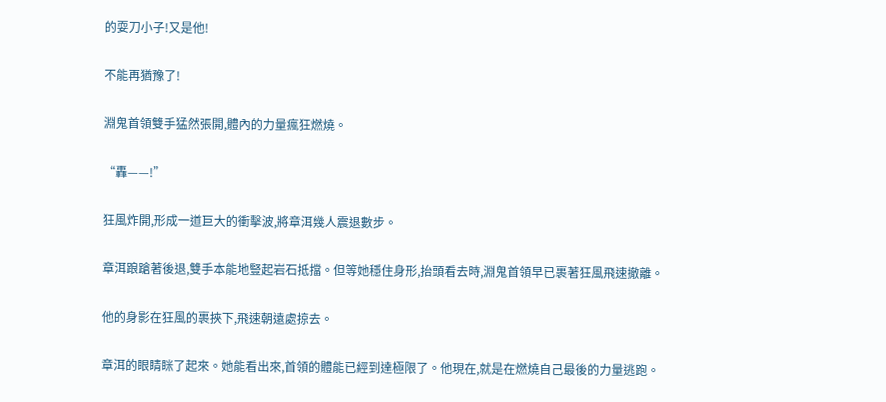的耍刀小子!又是他!

不能再猶豫了!

淵鬼首領雙手猛然張開,體內的力量瘋狂燃燒。

“轟——!”

狂風炸開,形成一道巨大的衝擊波,將章洱幾人震退數步。

章洱踉蹌著後退,雙手本能地豎起岩石抵擋。但等她穩住身形,抬頭看去時,淵鬼首領早已裹著狂風飛速撤離。

他的身影在狂風的裹挾下,飛速朝遠處掠去。

章洱的眼睛眯了起來。她能看出來,首領的體能已經到達極限了。他現在,就是在燃燒自己最後的力量逃跑。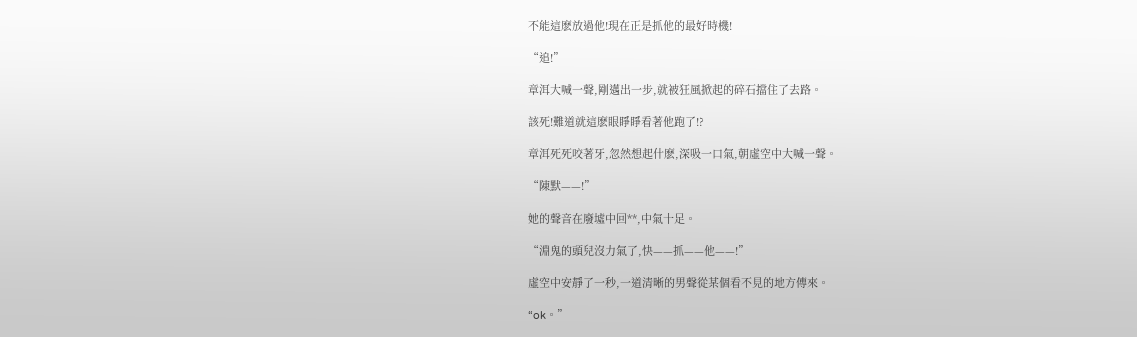不能這麽放過他!現在正是抓他的最好時機!

“追!”

章洱大喊一聲,剛邁出一步,就被狂風掀起的碎石擋住了去路。

該死!難道就這麽眼睜睜看著他跑了!?

章洱死死咬著牙,忽然想起什麽,深吸一口氣,朝虛空中大喊一聲。

“陳默——!”

她的聲音在廢墟中回**,中氣十足。

“淵鬼的頭兒沒力氣了,快——抓——他——!”

虛空中安靜了一秒,一道清晰的男聲從某個看不見的地方傳來。

“ok。”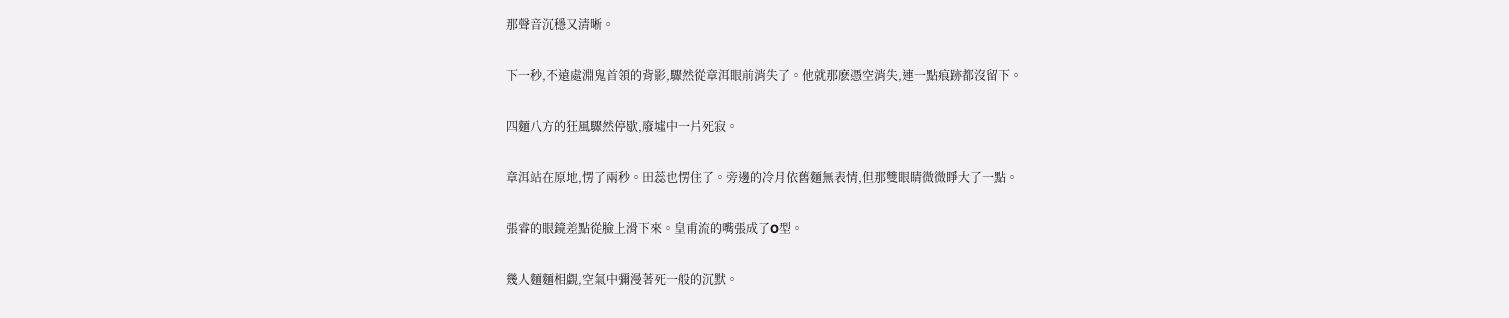那聲音沉穩又清晰。

下一秒,不遠處淵鬼首領的背影,驟然從章洱眼前消失了。他就那麽憑空消失,連一點痕跡都沒留下。

四麵八方的狂風驟然停歇,廢墟中一片死寂。

章洱站在原地,愣了兩秒。田蕊也愣住了。旁邊的冷月依舊麵無表情,但那雙眼睛微微睜大了一點。

張睿的眼鏡差點從臉上滑下來。皇甫流的嘴張成了O型。

幾人麵麵相覷,空氣中彌漫著死一般的沉默。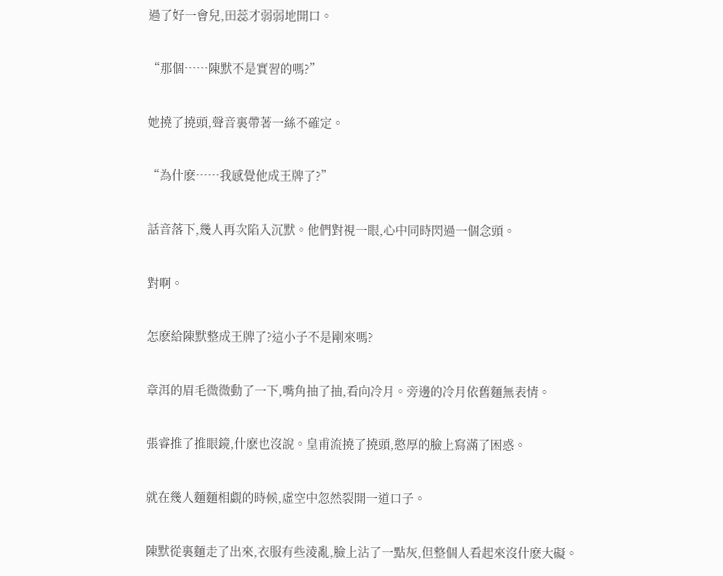過了好一會兒,田蕊才弱弱地開口。

“那個……陳默不是實習的嗎?”

她撓了撓頭,聲音裏帶著一絲不確定。

“為什麽……我感覺他成王牌了?”

話音落下,幾人再次陷入沉默。他們對視一眼,心中同時閃過一個念頭。

對啊。

怎麽給陳默整成王牌了?這小子不是剛來嗎?

章洱的眉毛微微動了一下,嘴角抽了抽,看向冷月。旁邊的冷月依舊麵無表情。

張睿推了推眼鏡,什麽也沒說。皇甫流撓了撓頭,憨厚的臉上寫滿了困惑。

就在幾人麵麵相覷的時候,虛空中忽然裂開一道口子。

陳默從裏麵走了出來,衣服有些淩亂,臉上沾了一點灰,但整個人看起來沒什麽大礙。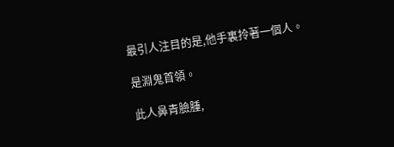最引人注目的是,他手裏拎著一個人。

是淵鬼首領。

此人鼻青臉腫,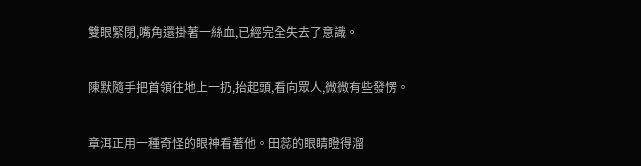雙眼緊閉,嘴角還掛著一絲血,已經完全失去了意識。

陳默隨手把首領往地上一扔,抬起頭,看向眾人,微微有些發愣。

章洱正用一種奇怪的眼神看著他。田蕊的眼睛瞪得溜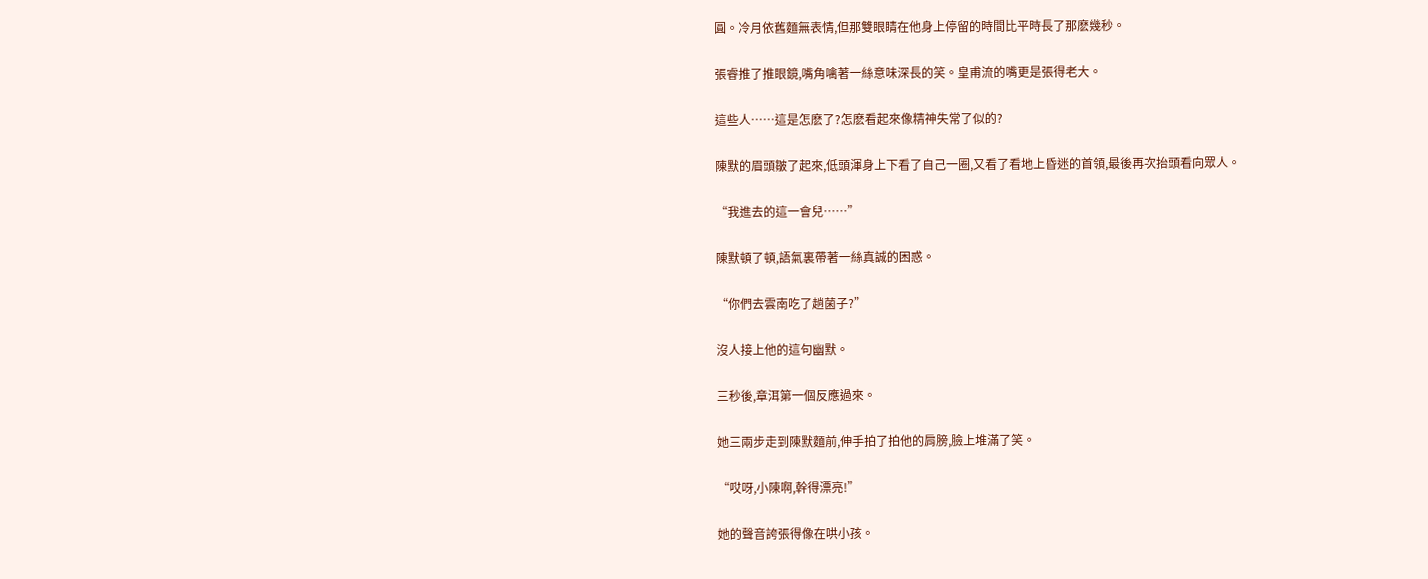圓。冷月依舊麵無表情,但那雙眼睛在他身上停留的時間比平時長了那麽幾秒。

張睿推了推眼鏡,嘴角噙著一絲意味深長的笑。皇甫流的嘴更是張得老大。

這些人……這是怎麽了?怎麽看起來像精神失常了似的?

陳默的眉頭皺了起來,低頭渾身上下看了自己一圈,又看了看地上昏迷的首領,最後再次抬頭看向眾人。

“我進去的這一會兒……”

陳默頓了頓,語氣裏帶著一絲真誠的困惑。

“你們去雲南吃了趟菌子?”

沒人接上他的這句幽默。

三秒後,章洱第一個反應過來。

她三兩步走到陳默麵前,伸手拍了拍他的肩膀,臉上堆滿了笑。

“哎呀,小陳啊,幹得漂亮!”

她的聲音誇張得像在哄小孩。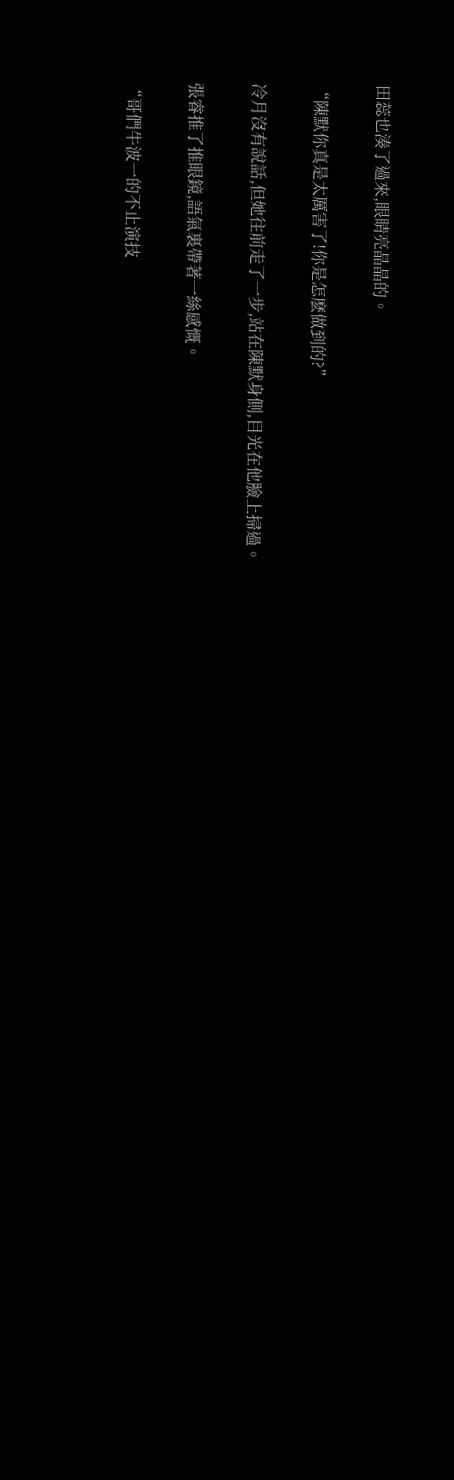田蕊也湊了過來,眼睛亮晶晶的。

“陳默你真是太厲害了!你是怎麽做到的?”

冷月沒有說話,但她往前走了一步,站在陳默身側,目光在他臉上掃過。

張睿推了推眼鏡,語氣裏帶著一絲感慨。

“哥們牛波一的不止演技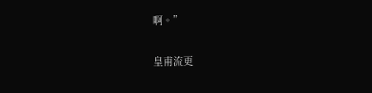啊。”

皇甫流更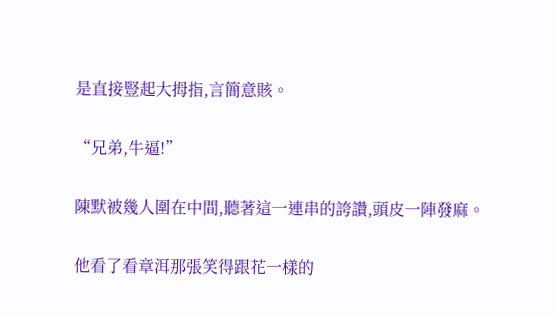是直接豎起大拇指,言簡意賅。

“兄弟,牛逼!”

陳默被幾人圍在中間,聽著這一連串的誇讚,頭皮一陣發麻。

他看了看章洱那張笑得跟花一樣的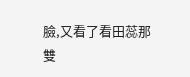臉,又看了看田蕊那雙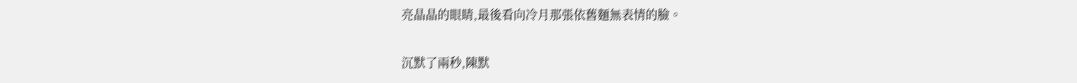亮晶晶的眼睛,最後看向冷月那張依舊麵無表情的臉。

沉默了兩秒,陳默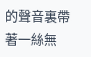的聲音裏帶著一絲無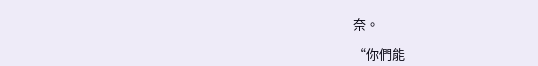奈。

“你們能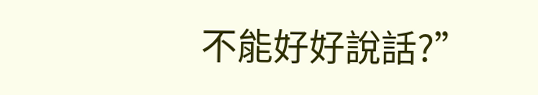不能好好說話?”